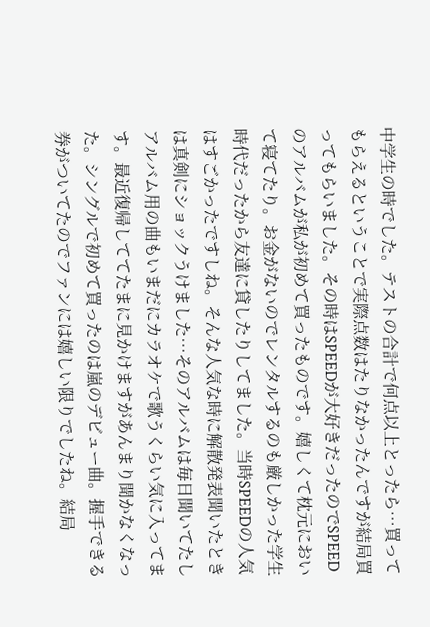中学生の時でした。テストの合計で何点以上とったら…買ってもらえるということで実際点数はたりなかったんですが結局買ってもらいました。その時はSPEEDが大好きだったのでSPEEDのアルバムが私が初めて買ったものです。嬉しくて枕元において寝てたり。お金がないのでレンタルするのも厳しかった学生時代だったから友達に貸したりしてました。当時SPEEDの人気はすごかったですしね。そんな人気な時に解散発表聞いたときは真剣にショックうけました…そのアルバムは毎日聞いてたしアルバム用の曲もいまだにカラオケで歌うくらい気に入ってます。最近復帰しててたまに見かけますがあんまり聞かなくなった。シングルで初めて買ったのは嵐のデビュー曲。握手できる券がついてたのでファンには嬉しい限りでしたね。結局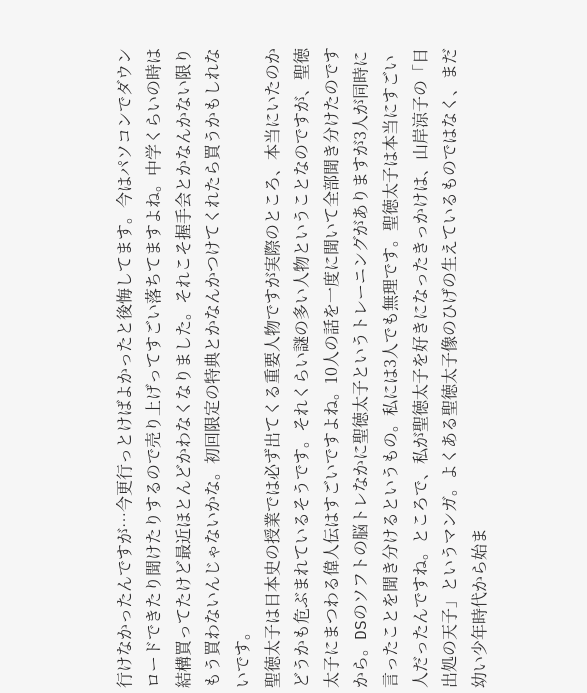行けなかったんですが…今更行っとけばよかったと後悔してます。今はパソコンでダウンロードできたり聞けたりするので売り上げってすごい落ちてますよね。中学くらいの時は結構買ってたけど最近ほとんどかわなくなりました。それこそ握手会とかなんかない限りもう買わないんじゃないかな。初回限定の特典とかなんかつけてくれたら買うかもしれないです。
聖徳太子は日本史の授業では必ず出てくる重要人物ですが実際のところ、本当にいたのかどうかも危ぶまれているそうです。それくらい謎の多い人物ということなのですが、聖徳太子にまつわる偉人伝はすごいですよね。10人の話を一度に聞いて全部聞き分けたのですから。DSのソフトの脳トレなかに聖徳太子というトレーニングがありますが3人が同時に言ったことを聞き分けるというもの。私には3人でも無理です。聖徳太子は本当にすごい人だったんですね。ところで、私が聖徳太子を好きになったきっかけは、山岸涼子の「日出処の天子」というマンガ。よくある聖徳太子像のひげの生えているものではなく、まだ幼い少年時代から始ま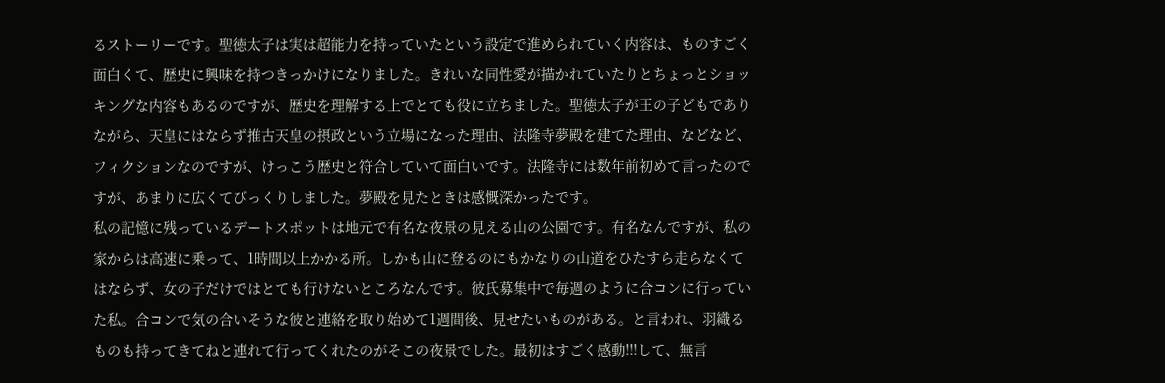るストーリーです。聖徳太子は実は超能力を持っていたという設定で進められていく内容は、ものすごく面白くて、歴史に興味を持つきっかけになりました。きれいな同性愛が描かれていたりとちょっとショッキングな内容もあるのですが、歴史を理解する上でとても役に立ちました。聖徳太子が王の子どもでありながら、天皇にはならず推古天皇の摂政という立場になった理由、法隆寺夢殿を建てた理由、などなど、フィクションなのですが、けっこう歴史と符合していて面白いです。法隆寺には数年前初めて言ったのですが、あまりに広くてびっくりしました。夢殿を見たときは感慨深かったです。
私の記憶に残っているデートスポットは地元で有名な夜景の見える山の公園です。有名なんですが、私の家からは高速に乗って、1時間以上かかる所。しかも山に登るのにもかなりの山道をひたすら走らなくてはならず、女の子だけではとても行けないところなんです。彼氏募集中で毎週のように合コンに行っていた私。合コンで気の合いそうな彼と連絡を取り始めて1週間後、見せたいものがある。と言われ、羽織るものも持ってきてねと連れて行ってくれたのがそこの夜景でした。最初はすごく感動!!!して、無言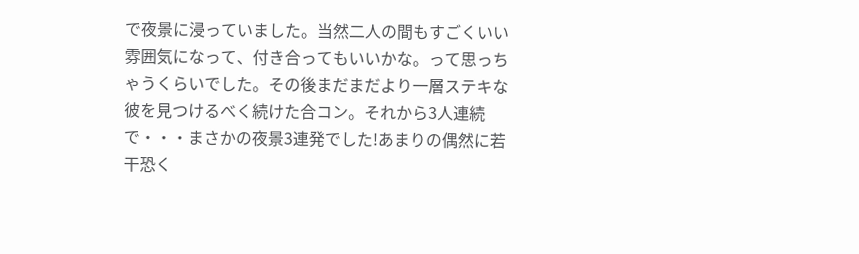で夜景に浸っていました。当然二人の間もすごくいい雰囲気になって、付き合ってもいいかな。って思っちゃうくらいでした。その後まだまだより一層ステキな彼を見つけるべく続けた合コン。それから3人連続で・・・まさかの夜景3連発でした!あまりの偶然に若干恐く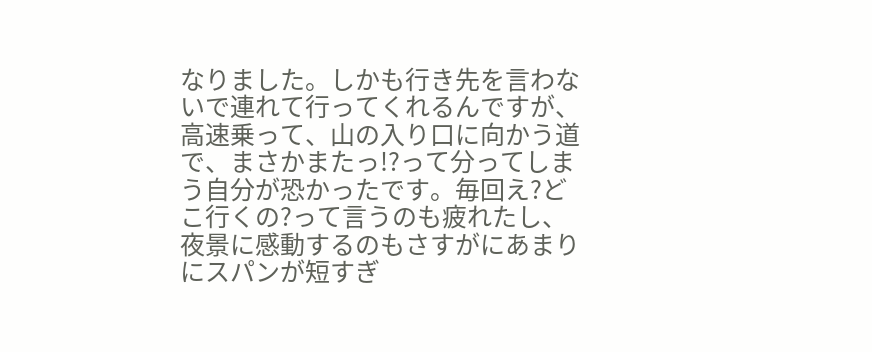なりました。しかも行き先を言わないで連れて行ってくれるんですが、高速乗って、山の入り口に向かう道で、まさかまたっ!?って分ってしまう自分が恐かったです。毎回え?どこ行くの?って言うのも疲れたし、夜景に感動するのもさすがにあまりにスパンが短すぎ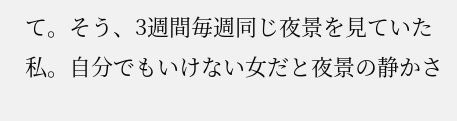て。そう、3週間毎週同じ夜景を見ていた私。自分でもいけない女だと夜景の静かさ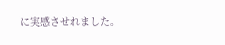に実感させれました。